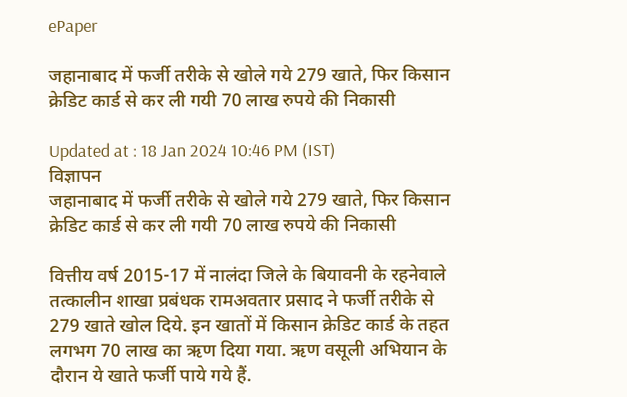ePaper

जहानाबाद में फर्जी तरीके से खोले गये 279 खाते, फिर किसान क्रेडिट कार्ड से कर ली गयी 70 लाख रुपये की निकासी

Updated at : 18 Jan 2024 10:46 PM (IST)
विज्ञापन
जहानाबाद में फर्जी तरीके से खोले गये 279 खाते, फिर किसान क्रेडिट कार्ड से कर ली गयी 70 लाख रुपये की निकासी

वित्तीय वर्ष 2015-17 में नालंदा जिले के बियावनी के रहनेवाले तत्कालीन शाखा प्रबंधक रामअवतार प्रसाद ने फर्जी तरीके से 279 खाते खोल दिये. इन खातों में किसान क्रेडिट कार्ड के तहत लगभग 70 लाख का ऋण दिया गया. ऋण वसूली अभियान के दौरान ये खाते फर्जी पाये गये हैं.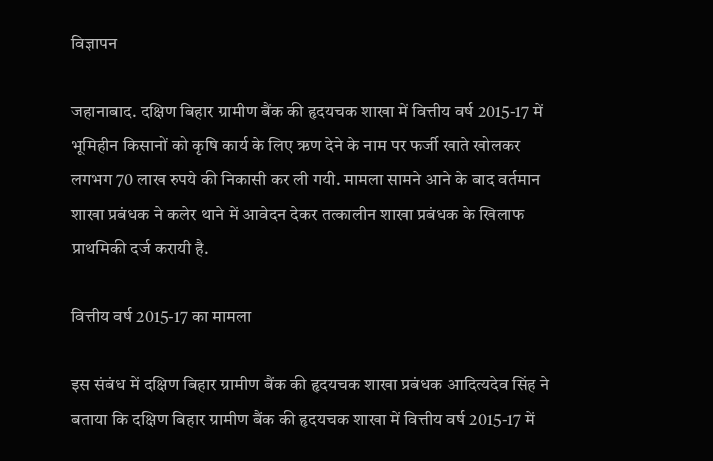विज्ञापन

जहानाबाद. दक्षिण बिहार ग्रामीण बैंक की हृदयचक शाखा में वित्तीय वर्ष 2015-17 में भूमिहीन किसानों को कृषि कार्य के लिए ऋण देने के नाम पर फर्जी खाते खोलकर लगभग 70 लाख रुपये की निकासी कर ली गयी. मामला सामने आने के बाद वर्तमान शाखा प्रबंधक ने कलेर थाने में आवेदन देकर तत्कालीन शाखा प्रबंधक के खिलाफ प्राथमिकी दर्ज करायी है.

वित्तीय वर्ष 2015-17 का मामला

इस संबंध में दक्षिण बिहार ग्रामीण बैंक की हृदयचक शाखा प्रबंधक आदित्यदेव सिंह ने बताया कि दक्षिण बिहार ग्रामीण बैंक की हृदयचक शाखा में वित्तीय वर्ष 2015-17 में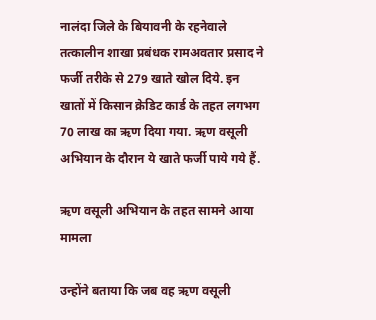नालंदा जिले के बियावनी के रहनेवाले तत्कालीन शाखा प्रबंधक रामअवतार प्रसाद ने फर्जी तरीके से 279 खाते खोल दिये. इन खातों में किसान क्रेडिट कार्ड के तहत लगभग 70 लाख का ऋण दिया गया. ऋण वसूली अभियान के दौरान ये खाते फर्जी पाये गये हैं.

ऋण वसूली अभियान के तहत सामने आया मामला

उन्होंने बताया कि जब वह ऋण वसूली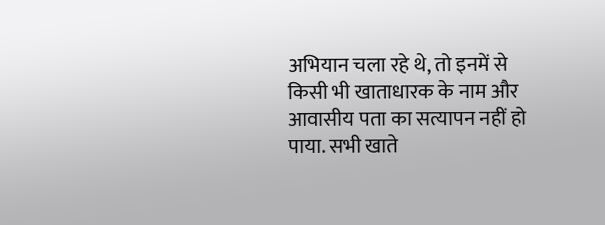अभियान चला रहे थे, तो इनमें से किसी भी खाताधारक के नाम और आवासीय पता का सत्यापन नहीं हो पाया. सभी खाते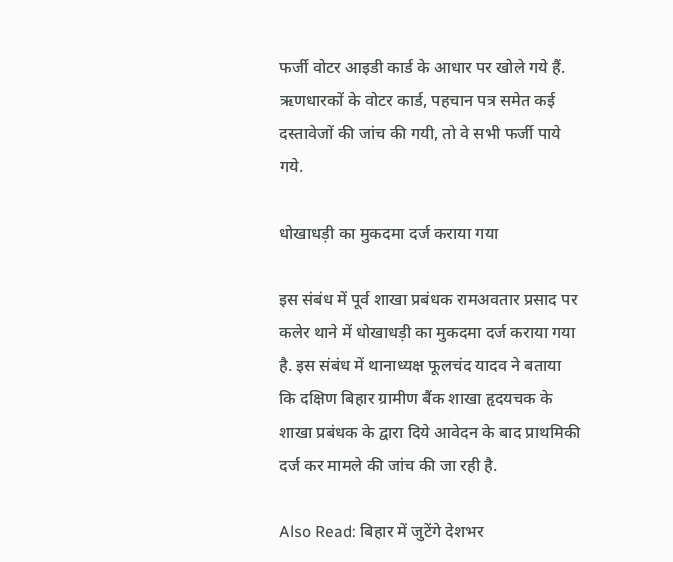फर्जी वोटर आइडी कार्ड के आधार पर खोले गये हैं. ऋणधारकों के वोटर कार्ड, पहचान पत्र समेत कई दस्तावेजों की जांच की गयी, तो वे सभी फर्जी पाये गये.

धोखाधड़ी का मुकदमा दर्ज कराया गया

इस संबंध में पूर्व शाखा प्रबंधक रामअवतार प्रसाद पर कलेर थाने में धोखाधड़ी का मुकदमा दर्ज कराया गया है. इस संबंध में थानाध्यक्ष फूलचंद यादव ने बताया कि दक्षिण बिहार ग्रामीण बैंक शाखा हृदयचक के शाखा प्रबंधक के द्वारा दिये आवेदन के बाद प्राथमिकी दर्ज कर मामले की जांच की जा रही है.

Also Read: बिहार में जुटेंगे देशभर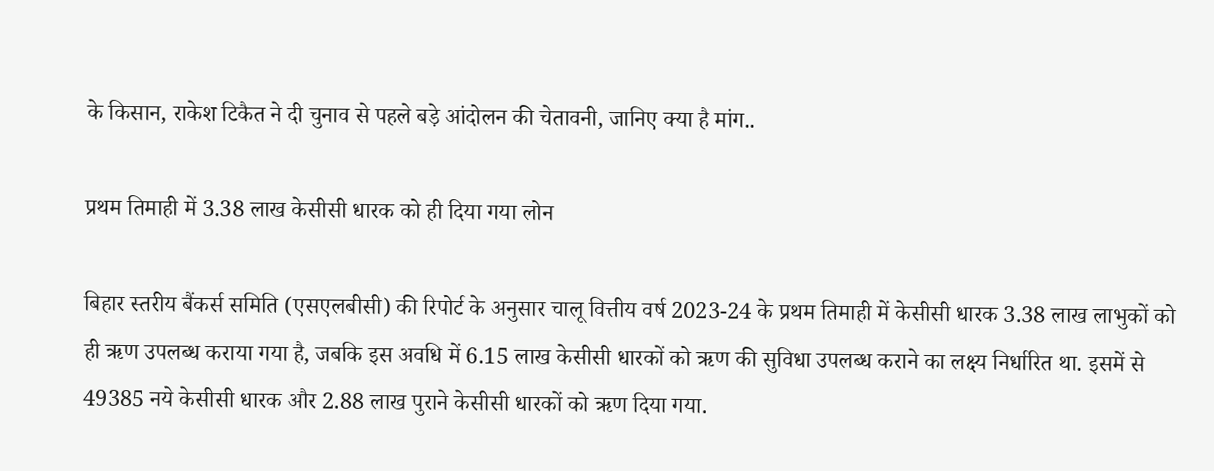के किसान, राकेश टिकैत ने दी चुनाव से पहले बड़े आंदोलन की चेतावनी, जानिए क्या है मांग..

प्रथम तिमाही में 3.38 लाख केसीसी धारक को ही दिया गया लोन

बिहार स्तरीय बैंकर्स समिति (एसएलबीसी) की रिपोर्ट के अनुसार चालू वित्तीय वर्ष 2023-24 के प्रथम तिमाही में केसीसी धारक 3.38 लाख लाभुकों को ही ऋण उपलब्ध कराया गया है, जबकि इस अवधि में 6.15 लाख केसीसी धारकों को ऋण की सुविधा उपलब्ध कराने का लक्ष्य निर्धारित था. इसमें से 49385 नये केसीसी धारक और 2.88 लाख पुराने केसीसी धारकों को ऋण दिया गया.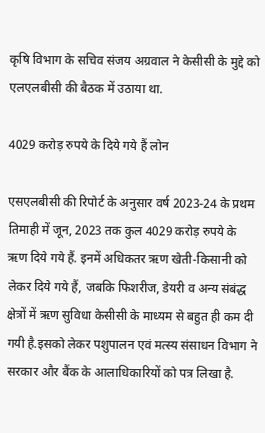कृषि विभाग के सचिव संजय अग्रवाल ने केसीसी के मुद्दे को एलएलबीसी की बैठक में उठाया था.

4029 करोड़ रुपये के दिये गये हैं लोन

एसएलबीसी की रिपोर्ट के अनुसार वर्ष 2023-24 के प्रथम तिमाही में जून, 2023 तक कुल 4029 करोड़ रुपये के ऋण दिये गये हैं. इनमें अधिकतर ऋण खेती-किसानी को लेकर दिये गये हैं, जबकि फिशरीज, डेयरी व अन्य संबंद्ध क्षेत्रों में ऋण सुविधा केसीसी के माध्यम से बहुत ही कम दी गयी है.इसको लेकर पशुपालन एवं मत्स्य संसाधन विभाग ने सरकार और बैंक के आलाधिकारियों को पत्र लिखा है.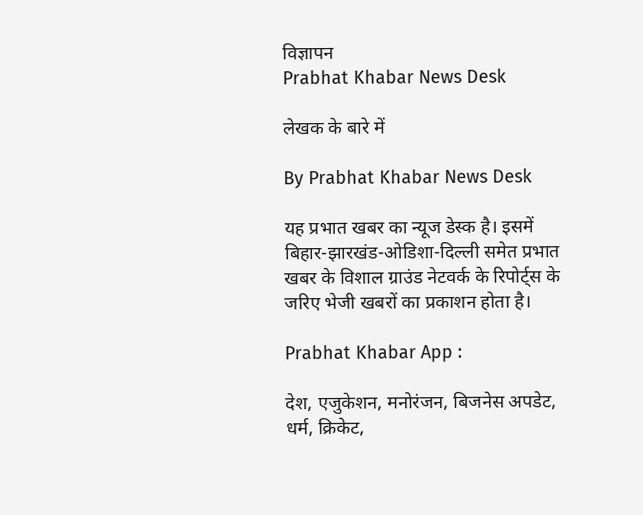विज्ञापन
Prabhat Khabar News Desk

लेखक के बारे में

By Prabhat Khabar News Desk

यह प्रभात खबर का न्यूज डेस्क है। इसमें बिहार-झारखंड-ओडिशा-दिल्‍ली समेत प्रभात खबर के विशाल ग्राउंड नेटवर्क के रिपोर्ट्स के जरिए भेजी खबरों का प्रकाशन होता है।

Prabhat Khabar App :

देश, एजुकेशन, मनोरंजन, बिजनेस अपडेट, धर्म, क्रिकेट,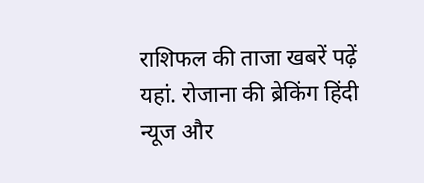राशिफल की ताजा खबरें पढ़ें यहां. रोजाना की ब्रेकिंग हिंदी न्यूज और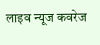लाइव न्यूज कवरेज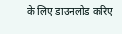के लिए डाउनलोड करिए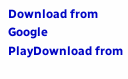Download from Google PlayDownload from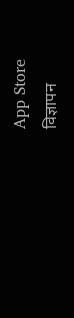App Store
विज्ञापन